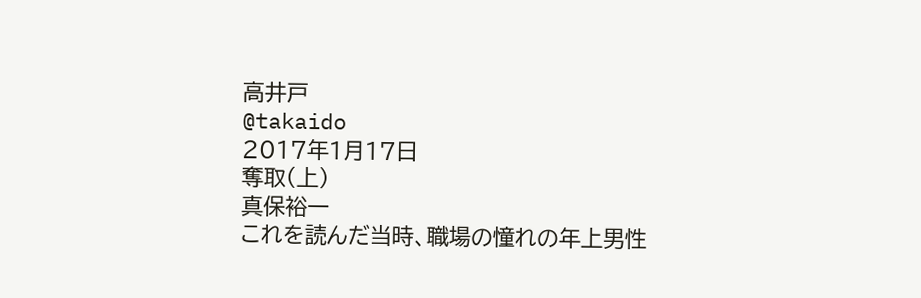高井戸
@takaido
2017年1月17日
奪取(上)
真保裕一
これを読んだ当時、職場の憧れの年上男性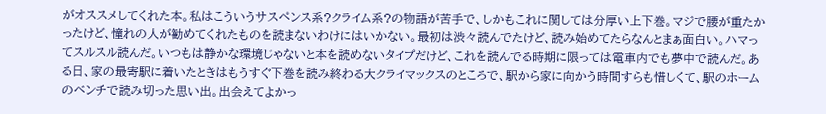がオススメしてくれた本。私はこういうサスペンス系?クライム系?の物語が苦手で、しかもこれに関しては分厚い上下巻。マジで腰が重たかったけど、憧れの人が勧めてくれたものを読まないわけにはいかない。最初は渋々読んでたけど、読み始めてたらなんとまぁ面白い。ハマってスルスル読んだ。いつもは静かな環境じゃないと本を読めないタイプだけど、これを読んでる時期に限っては電車内でも夢中で読んだ。ある日、家の最寄駅に着いたときはもうすぐ下巻を読み終わる大クライマックスのところで、駅から家に向かう時間すらも惜しくて、駅のホームのベンチで読み切った思い出。出会えてよかっ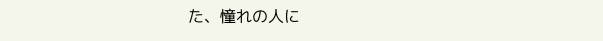た、憧れの人に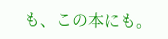も、この本にも。